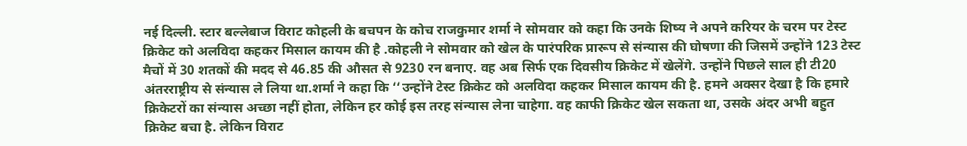नई दिल्ली. स्टार बल्लेबाज विराट कोहली के बचपन के कोच राजकुमार शर्मा ने सोमवार को कहा कि उनके शिष्य ने अपने करियर के चरम पर टेस्ट क्रिकेट को अलविदा कहकर मिसाल कायम की है .कोहली ने सोमवार को खेल के पारंपरिक प्रारूप से संन्यास की घोषणा की जिसमें उन्होंने 123 टेस्ट मैचों में 30 शतकों की मदद से 46.85 की औसत से 9230 रन बनाए. वह अब सिर्फ एक दिवसीय क्रिकेट में खेलेंगे. उन्होंने पिछले साल ही टी20 अंतरराष्ट्रीय से संन्यास ले लिया था.शर्मा ने कहा कि ‘‘उन्होंने टेस्ट क्रिकेट को अलविदा कहकर मिसाल कायम की है. हमने अक्सर देखा है कि हमारे क्रिकेटरों का संन्यास अच्छा नहीं होता, लेकिन हर कोई इस तरह संन्यास लेना चाहेगा. वह काफी क्रिकेट खेल सकता था, उसके अंदर अभी बहुत क्रिकेट बचा है. लेकिन विराट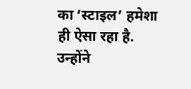का ‘स्टाइल’ हमेशा ही ऐसा रहा है. उन्होंने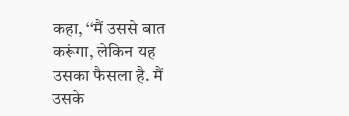कहा, ‘‘मैं उससे बात करूंगा, लेकिन यह उसका फैसला है. मैं उसके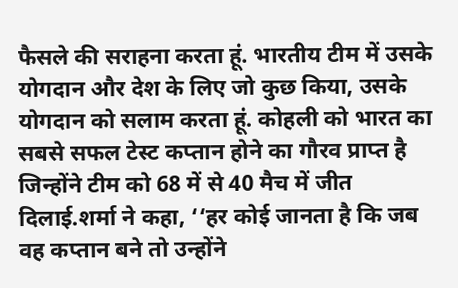फैसले की सराहना करता हूं. भारतीय टीम में उसके योगदान और देश के लिए जो कुछ किया, उसके योगदान को सलाम करता हूं. कोहली को भारत का सबसे सफल टेस्ट कप्तान होने का गौरव प्राप्त है जिन्होंने टीम को 68 में से 40 मैच में जीत दिलाई.शर्मा ने कहा, ‘‘हर कोई जानता है कि जब वह कप्तान बने तो उन्होंने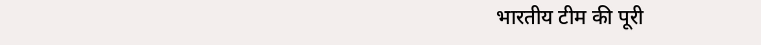भारतीय टीम की पूरी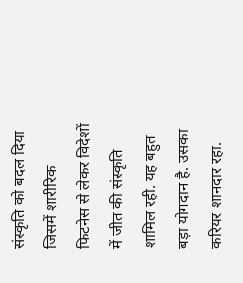संस्कृति को बदल दिया जिसमें शारीरिक फिटनेस से लेकर विदेशों में जीत की संस्कृति शामिल रही. यह बहुत बड़ा योगदान है. उसका करियर शानदार रहा.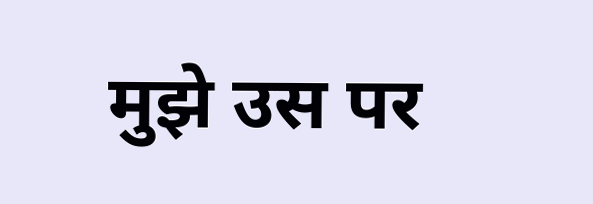मुझे उस पर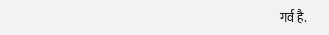गर्व है.